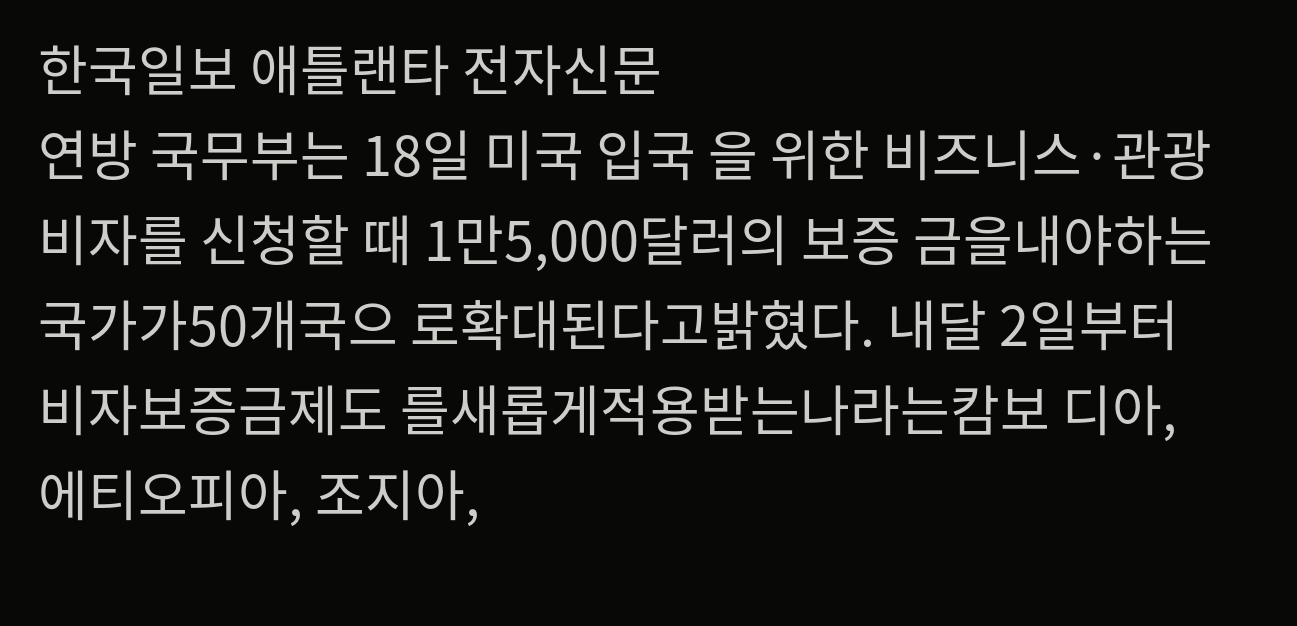한국일보 애틀랜타 전자신문
연방 국무부는 18일 미국 입국 을 위한 비즈니스·관광 비자를 신청할 때 1만5,000달러의 보증 금을내야하는국가가50개국으 로확대된다고밝혔다. 내달 2일부터비자보증금제도 를새롭게적용받는나라는캄보 디아, 에티오피아, 조지아,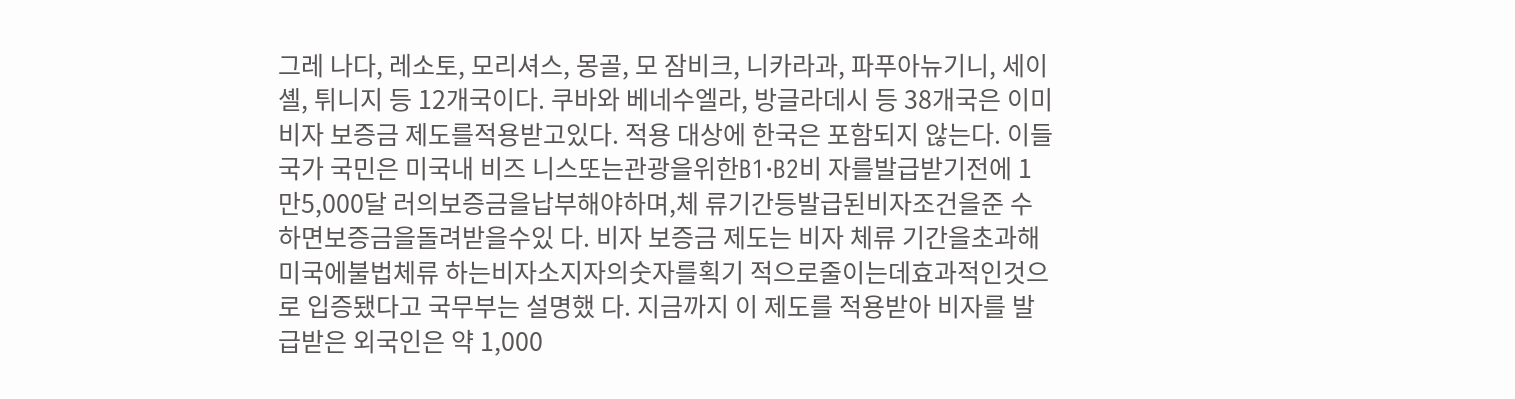그레 나다, 레소토, 모리셔스, 몽골, 모 잠비크, 니카라과, 파푸아뉴기니, 세이셸, 튀니지 등 12개국이다. 쿠바와 베네수엘라, 방글라데시 등 38개국은 이미 비자 보증금 제도를적용받고있다. 적용 대상에 한국은 포함되지 않는다. 이들 국가 국민은 미국내 비즈 니스또는관광을위한B1·B2비 자를발급받기전에 1만5,000달 러의보증금을납부해야하며,체 류기간등발급된비자조건을준 수하면보증금을돌려받을수있 다. 비자 보증금 제도는 비자 체류 기간을초과해미국에불법체류 하는비자소지자의숫자를획기 적으로줄이는데효과적인것으 로 입증됐다고 국무부는 설명했 다. 지금까지 이 제도를 적용받아 비자를 발급받은 외국인은 약 1,000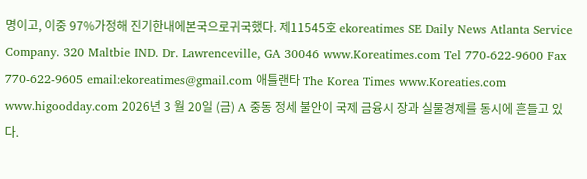명이고, 이중 97%가정해 진기한내에본국으로귀국했다. 제11545호 ekoreatimes SE Daily News Atlanta Service Company. 320 Maltbie IND. Dr. Lawrenceville, GA 30046 www.Koreatimes.com Tel 770-622-9600 Fax 770-622-9605 email:ekoreatimes@gmail.com 애틀랜타 The Korea Times www.Koreaties.com www.higoodday.com 2026년 3 월 20일 (금) A 중동 정세 불안이 국제 금융시 장과 실물경제를 동시에 흔들고 있다.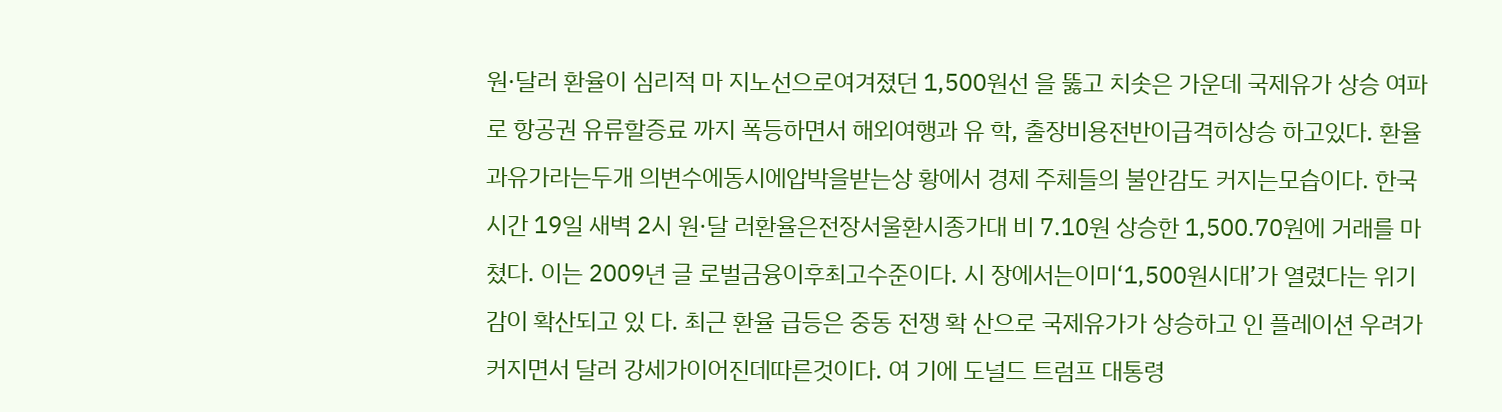원·달러 환율이 심리적 마 지노선으로여겨졌던 1,500원선 을 뚫고 치솟은 가운데 국제유가 상승 여파로 항공권 유류할증료 까지 폭등하면서 해외여행과 유 학, 출장비용전반이급격히상승 하고있다. 환율과유가라는두개 의변수에동시에압박을받는상 황에서 경제 주체들의 불안감도 커지는모습이다. 한국시간 19일 새벽 2시 원·달 러환율은전장서울환시종가대 비 7.10원 상승한 1,500.70원에 거래를 마쳤다. 이는 2009년 글 로벌금융이후최고수준이다. 시 장에서는이미‘1,500원시대’가 열렸다는 위기감이 확산되고 있 다. 최근 환율 급등은 중동 전쟁 확 산으로 국제유가가 상승하고 인 플레이션 우려가 커지면서 달러 강세가이어진데따른것이다. 여 기에 도널드 트럼프 대통령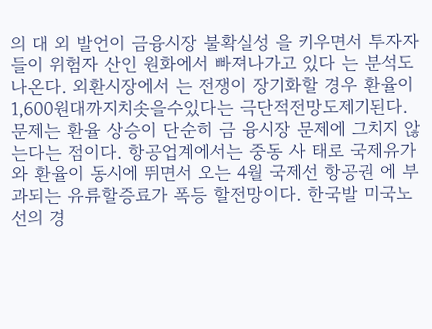의 대 외 발언이 금융시장 불확실성 을 키우면서 투자자들이 위험자 산인 원화에서 빠져나가고 있다 는 분석도 나온다. 외환시장에서 는 전쟁이 장기화할 경우 환율이 1,600원대까지치솟을수있다는 극단적전망도제기된다. 문제는 환율 상승이 단순히 금 융시장 문제에 그치지 않는다는 점이다. 항공업계에서는 중동 사 태로 국제유가와 환율이 동시에 뛰면서 오는 4월 국제선 항공권 에 부과되는 유류할증료가 폭등 할전망이다. 한국발 미국노선의 경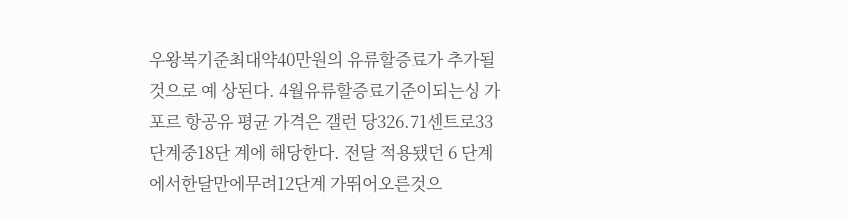우왕복기준최대약40만원의 유류할증료가 추가될 것으로 예 상된다. 4월유류할증료기준이되는싱 가포르 항공유 평균 가격은 갤런 당326.71센트로33단계중18단 계에 해당한다. 전달 적용됐던 6 단계에서한달만에무려12단계 가뛰어오른것으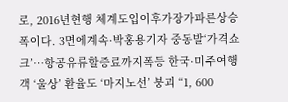로, 2016년현행 체계도입이후가장가파른상승 폭이다. 3면에계속·박홍용기자 중동발‘가격쇼크’…항공유류할증료까지폭등 한국·미주여행객 ‘울상’ 환율도 ‘마지노선’ 붕괴 “1, 600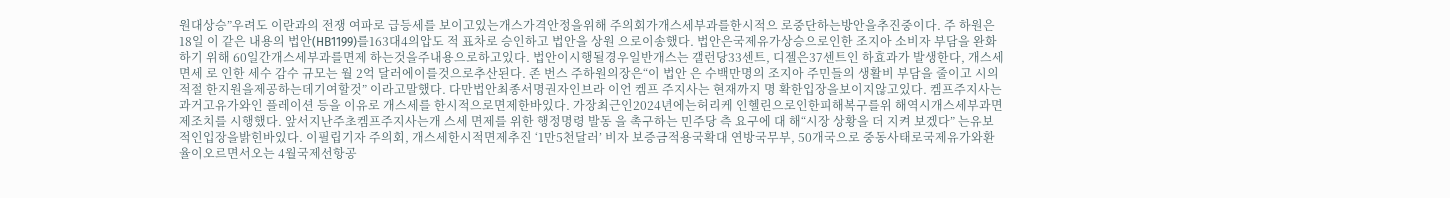원대상승”우려도 이란과의 전쟁 여파로 급등세를 보이고있는개스가격안정을위해 주의회가개스세부과를한시적으 로중단하는방안을추진중이다. 주 하원은 18일 이 같은 내용의 법안(HB1199)를163대4의압도 적 표차로 승인하고 법안을 상원 으로이송했다. 법안은국제유가상승으로인한 조지아 소비자 부담을 완화하기 위해 60일간개스세부과를면제 하는것을주내용으로하고있다. 법안이시행될경우일반개스는 갤런당33센트, 디젤은37센트인 하효과가 발생한다, 개스세 면세 로 인한 세수 감수 규모는 월 2억 달러에이를것으로추산된다. 존 번스 주하원의장은“이 법안 은 수백만명의 조지아 주민들의 생활비 부담을 줄이고 시의적절 한지원을제공하는데기여할것” 이라고말했다. 다만법안최종서명권자인브라 이언 켐프 주지사는 현재까지 명 확한입장을보이지않고있다. 켐프주지사는과거고유가와인 플레이션 등을 이유로 개스세를 한시적으로면제한바있다. 가장최근인2024년에는허리케 인헬린으로인한피해복구를위 해역시개스세부과면제조치를 시행했다. 앞서지난주초켐프주지사는개 스세 면제를 위한 행정명령 발동 을 촉구하는 민주당 측 요구에 대 해“시장 상황을 더 지켜 보겠다” 는유보적인입장을밝힌바있다. 이필립기자 주의회, 개스세한시적면제추진 ‘1만5천달러’ 비자 보증금적용국확대 연방국무부, 50개국으로 중동사태로국제유가와환율이오르면서오는 4월국제선항공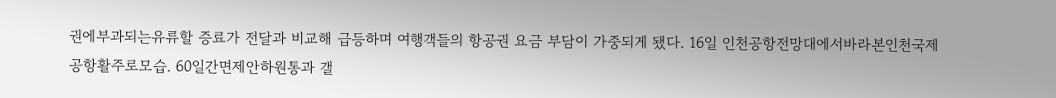권에부과되는유류할 증료가 전달과 비교해 급등하며 여행객들의 항공권 요금 부담이 가중되게 됐다. 16일 인천공항전망대에서바라본인천국제공항활주로모습. 60일간면제안하원통과 갤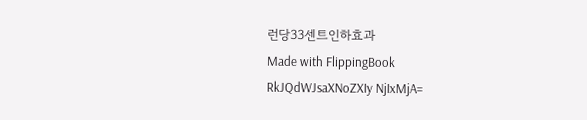런당33센트인하효과
Made with FlippingBook
RkJQdWJsaXNoZXIy NjIxMjA=